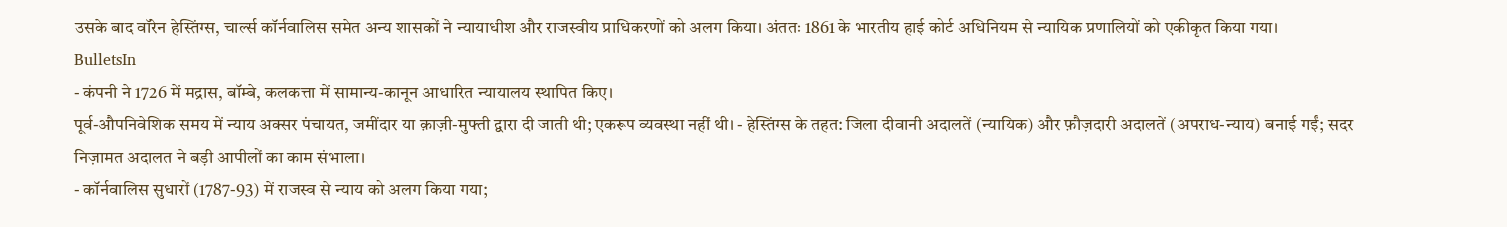उसके बाद वॉरेन हेस्तिंग्स, चार्ल्स कॉर्नवालिस समेत अन्य शासकों ने न्यायाधीश और राजस्वीय प्राधिकरणों को अलग किया। अंततः 1861 के भारतीय हाई कोर्ट अधिनियम से न्यायिक प्रणालियों को एकीकृत किया गया।
BulletsIn
- कंपनी ने 1726 में मद्रास, बॉम्बे, कलकत्ता में सामान्य-कानून आधारित न्यायालय स्थापित किए।
पूर्व-औपनिवेशिक समय में न्याय अक्सर पंचायत, जमींदार या क़ाज़ी-मुफ्ती द्वारा दी जाती थी; एकरूप व्यवस्था नहीं थी। - हेस्तिंग्स के तहत: जिला दीवानी अदालतें (न्यायिक) और फ़ौज़दारी अदालतें (अपराध-न्याय) बनाई गईं; सदर निज़ामत अदालत ने बड़ी आपीलों का काम संभाला।
- कॉर्नवालिस सुधारों (1787-93) में राजस्व से न्याय को अलग किया गया;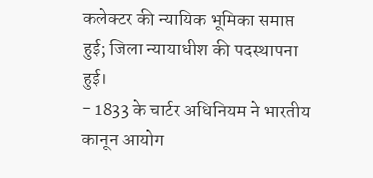कलेक्टर की न्यायिक भूमिका समाप्त हुई; जिला न्यायाधीश की पदस्थापना हुई।
- 1833 के चार्टर अधिनियम ने भारतीय कानून आयोग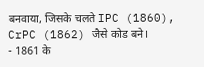बनवाया, जिसके चलते IPC (1860), CrPC (1862) जैसे कोड बने।
- 1861 के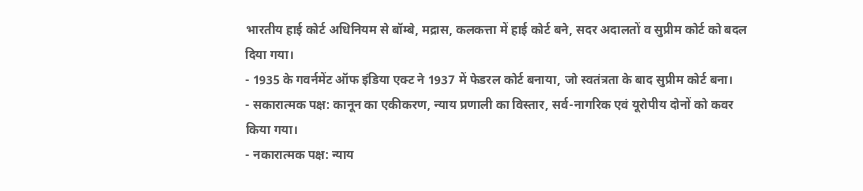भारतीय हाई कोर्ट अधिनियम से बॉम्बे, मद्रास, कलकत्ता में हाई कोर्ट बने, सदर अदालतों व सुप्रीम कोर्ट को बदल दिया गया।
- 1935 के गवर्नमेंट ऑफ इंडिया एक्ट ने 1937 में फेडरल कोर्ट बनाया, जो स्वतंत्रता के बाद सुप्रीम कोर्ट बना।
- सकारात्मक पक्ष: कानून का एकीकरण, न्याय प्रणाली का विस्तार, सर्व-नागरिक एवं यूरोपीय दोनों को कवर किया गया।
- नकारात्मक पक्ष: न्याय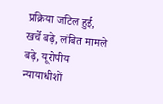प्रक्रिया जटिल हुई, खर्चे बढ़े, लंबित मामले बढ़े, यूरोपीय न्यायाधीशों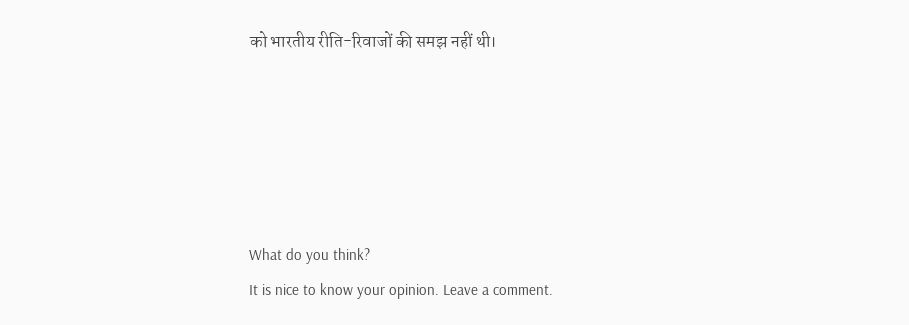को भारतीय रीति-रिवाजों की समझ नहीं थी।





What do you think?
It is nice to know your opinion. Leave a comment.